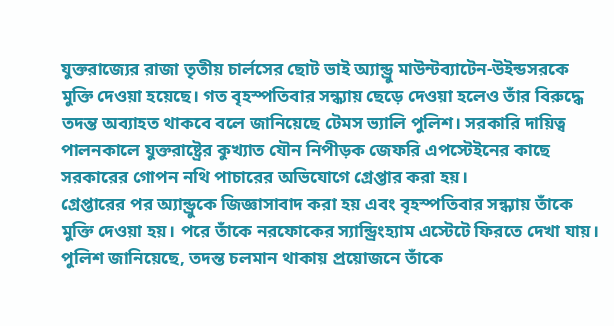যুক্তরাজ্যের রাজা তৃতীয় চার্লসের ছোট ভাই অ্যান্ড্রু মাউন্টব্যাটেন-উইন্ডসরকে মুক্তি দেওয়া হয়েছে। গত বৃহস্পতিবার সন্ধ্যায় ছেড়ে দেওয়া হলেও তাঁর বিরুদ্ধে তদন্ত অব্যাহত থাকবে বলে জানিয়েছে টেমস ভ্যালি পুলিশ। সরকারি দায়িত্ব পালনকালে যুক্তরাষ্ট্রের কুখ্যাত যৌন নিপীড়ক জেফরি এপস্টেইনের কাছে সরকারের গোপন নথি পাচারের অভিযোগে গ্রেপ্তার করা হয়।
গ্রেপ্তারের পর অ্যান্ড্রুকে জিজ্ঞাসাবাদ করা হয় এবং বৃহস্পতিবার সন্ধ্যায় তাঁকে মুক্তি দেওয়া হয়। পরে তাঁকে নরফোকের স্যান্ড্রিংহ্যাম এস্টেটে ফিরতে দেখা যায়। পুলিশ জানিয়েছে, তদন্ত চলমান থাকায় প্রয়োজনে তাঁকে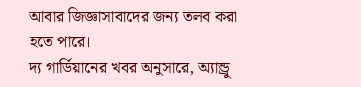আবার জিজ্ঞাসাবাদের জন্য তলব করা হতে পারে।
দ্য গার্ডিয়ানের খবর অনুসারে, অ্যান্ড্রু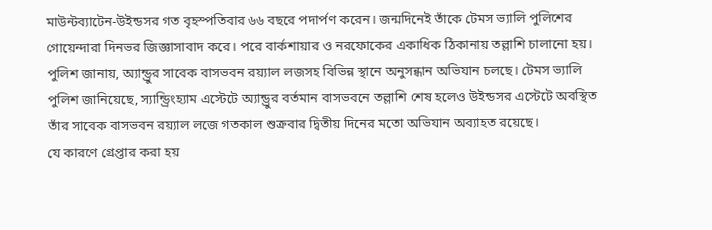মাউন্টব্যাটেন-উইন্ডসর গত বৃহস্পতিবার ৬৬ বছরে পদার্পণ করেন। জন্মদিনেই তাঁকে টেমস ভ্যালি পুলিশের গোয়েন্দারা দিনভর জিজ্ঞাসাবাদ করে। পরে বার্কশায়ার ও নরফোকের একাধিক ঠিকানায় তল্লাশি চালানো হয়। পুলিশ জানায়, অ্যান্ড্রুর সাবেক বাসভবন রয়্যাল লজসহ বিভিন্ন স্থানে অনুসন্ধান অভিযান চলছে। টেমস ভ্যালি পুলিশ জানিয়েছে, স্যান্ড্রিংহ্যাম এস্টেটে অ্যান্ড্রুর বর্তমান বাসভবনে তল্লাশি শেষ হলেও উইন্ডসর এস্টেটে অবস্থিত তাঁর সাবেক বাসভবন রয়্যাল লজে গতকাল শুক্রবার দ্বিতীয় দিনের মতো অভিযান অব্যাহত রয়েছে।
যে কারণে গ্রেপ্তার করা হয়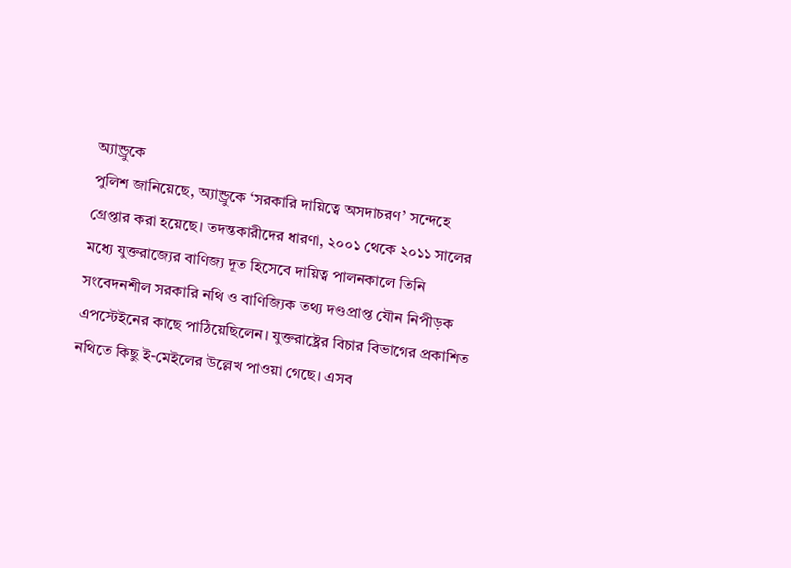অ্যান্ড্রুকে
পুলিশ জানিয়েছে, অ্যান্ড্রুকে ‘সরকারি দায়িত্বে অসদাচরণ’ সন্দেহে গ্রেপ্তার করা হয়েছে। তদন্তকারীদের ধারণা, ২০০১ থেকে ২০১১ সালের মধ্যে যুক্তরাজ্যের বাণিজ্য দূত হিসেবে দায়িত্ব পালনকালে তিনি সংবেদনশীল সরকারি নথি ও বাণিজ্যিক তথ্য দণ্ডপ্রাপ্ত যৌন নিপীড়ক এপস্টেইনের কাছে পাঠিয়েছিলেন। যুক্তরাষ্ট্রের বিচার বিভাগের প্রকাশিত নথিতে কিছু ই-মেইলের উল্লেখ পাওয়া গেছে। এসব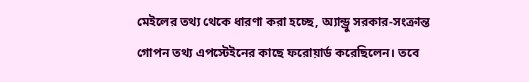মেইলের তথ্য থেকে ধারণা করা হচ্ছে, অ্যান্ড্রু সরকার-সংক্রান্ত গোপন তথ্য এপস্টেইনের কাছে ফরোয়ার্ড করেছিলেন। তবে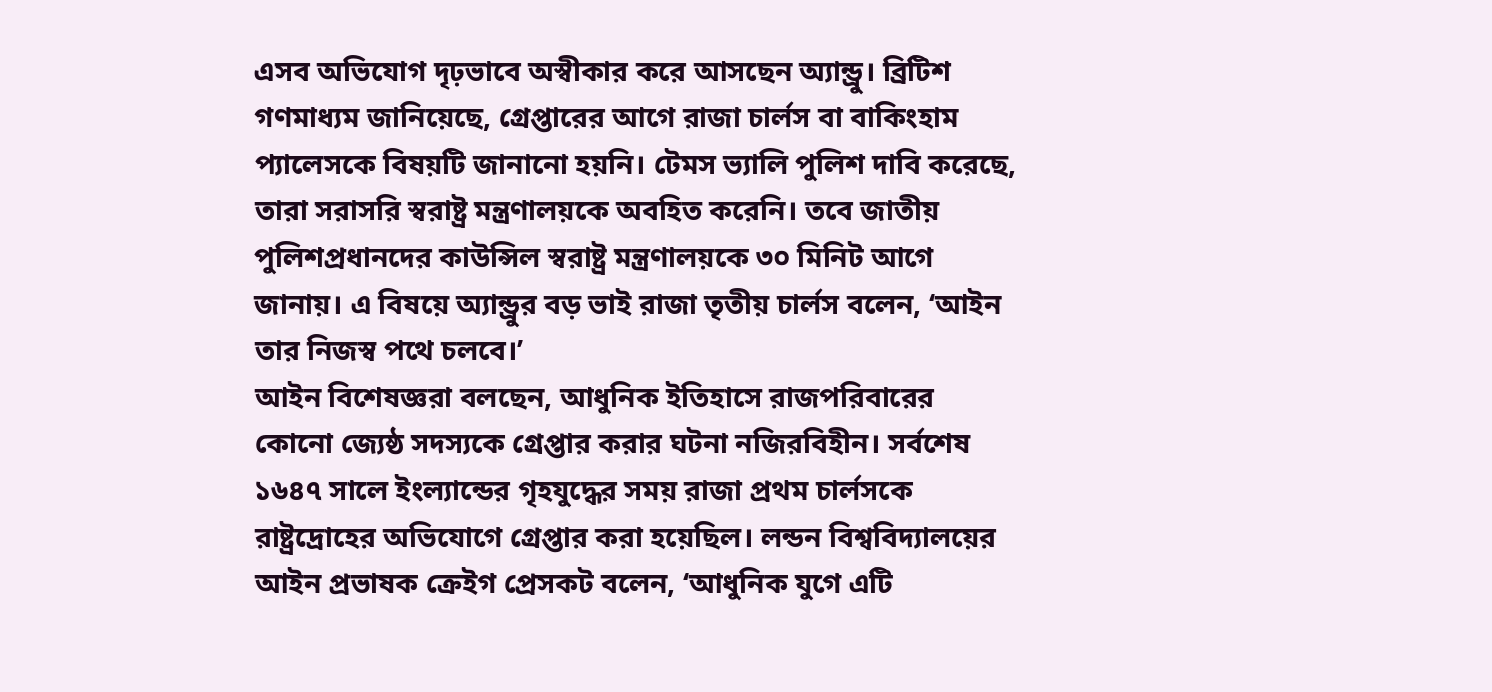এসব অভিযোগ দৃঢ়ভাবে অস্বীকার করে আসছেন অ্যান্ড্রু। ব্রিটিশ গণমাধ্যম জানিয়েছে, গ্রেপ্তারের আগে রাজা চার্লস বা বাকিংহাম প্যালেসকে বিষয়টি জানানো হয়নি। টেমস ভ্যালি পুলিশ দাবি করেছে, তারা সরাসরি স্বরাষ্ট্র মন্ত্রণালয়কে অবহিত করেনি। তবে জাতীয় পুলিশপ্রধানদের কাউন্সিল স্বরাষ্ট্র মন্ত্রণালয়কে ৩০ মিনিট আগে জানায়। এ বিষয়ে অ্যান্ড্রুর বড় ভাই রাজা তৃতীয় চার্লস বলেন, ‘আইন তার নিজস্ব পথে চলবে।’
আইন বিশেষজ্ঞরা বলছেন, আধুনিক ইতিহাসে রাজপরিবারের কোনো জ্যেষ্ঠ সদস্যকে গ্রেপ্তার করার ঘটনা নজিরবিহীন। সর্বশেষ ১৬৪৭ সালে ইংল্যান্ডের গৃহযুদ্ধের সময় রাজা প্রথম চার্লসকে রাষ্ট্রদ্রোহের অভিযোগে গ্রেপ্তার করা হয়েছিল। লন্ডন বিশ্ববিদ্যালয়ের আইন প্রভাষক ক্রেইগ প্রেসকট বলেন, ‘আধুনিক যুগে এটি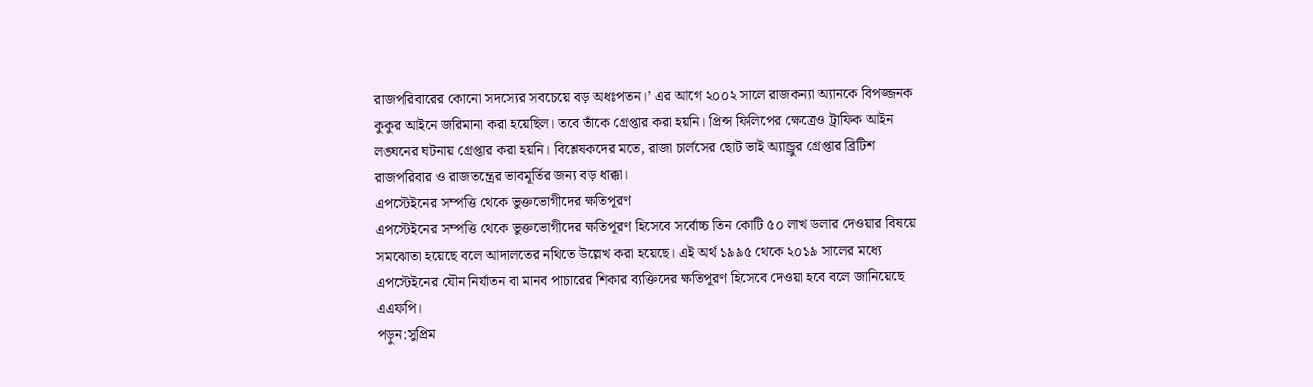রাজপরিবারের কোনো সদস্যের সবচেয়ে বড় অধঃপতন।’ এর আগে ২০০২ সালে রাজকন্যা অ্যানকে বিপজ্জনক কুকুর আইনে জরিমানা করা হয়েছিল। তবে তাঁকে গ্রেপ্তার করা হয়নি। প্রিন্স ফিলিপের ক্ষেত্রেও ট্রাফিক আইন লঙ্ঘনের ঘটনায় গ্রেপ্তার করা হয়নি। বিশ্লেষকদের মতে, রাজা চার্লসের ছোট ভাই অ্যান্ড্রুর গ্রেপ্তার ব্রিটিশ রাজপরিবার ও রাজতন্ত্রের ভাবমূর্তির জন্য বড় ধাক্কা।
এপস্টেইনের সম্পত্তি থেকে ভুক্তভোগীদের ক্ষতিপূরণ
এপস্টেইনের সম্পত্তি থেকে ভুক্তভোগীদের ক্ষতিপূরণ হিসেবে সর্বোচ্চ তিন কোটি ৫০ লাখ ডলার দেওয়ার বিষয়ে সমঝোতা হয়েছে বলে আদালতের নথিতে উল্লেখ করা হয়েছে। এই অর্থ ১৯৯৫ থেকে ২০১৯ সালের মধ্যে এপস্টেইনের যৌন নির্যাতন বা মানব পাচারের শিকার ব্যক্তিদের ক্ষতিপূরণ হিসেবে দেওয়া হবে বলে জানিয়েছে এএফপি।
পড়ুন:সুপ্রিম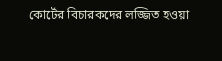কোর্টের বিচারকদের লজ্জিত হওয়া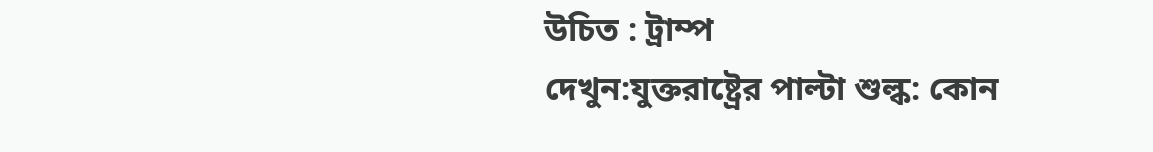উচিত : ট্রাম্প
দেখুন:যুক্তরাষ্ট্রের পাল্টা শুল্ক: কোন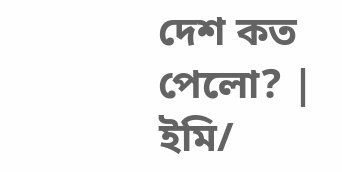দেশ কত পেলো? |
ইমি/